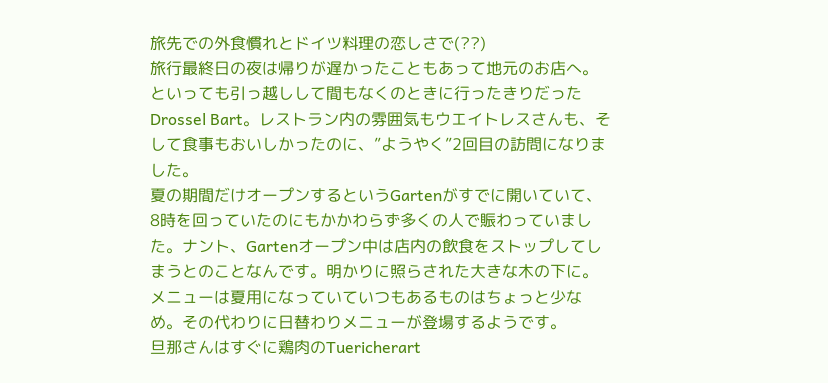旅先での外食慣れとドイツ料理の恋しさで(??)
旅行最終日の夜は帰りが遅かったこともあって地元のお店へ。といっても引っ越しして間もなくのときに行ったきりだったDrossel Bart。レストラン内の雰囲気もウエイトレスさんも、そして食事もおいしかったのに、”ようやく”2回目の訪問になりました。
夏の期間だけオープンするというGartenがすでに開いていて、8時を回っていたのにもかかわらず多くの人で賑わっていました。ナント、Gartenオープン中は店内の飲食をストップしてしまうとのことなんです。明かりに照らされた大きな木の下に。
メニューは夏用になっていていつもあるものはちょっと少なめ。その代わりに日替わりメニューが登場するようです。
旦那さんはすぐに鶏肉のTuericherart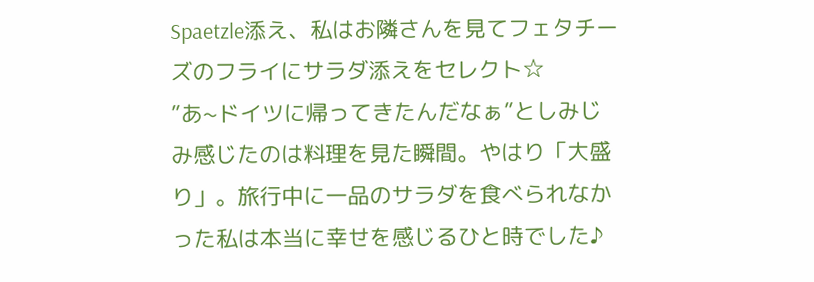Spaetzle添え、私はお隣さんを見てフェタチーズのフライにサラダ添えをセレクト☆
”あ~ドイツに帰ってきたんだなぁ”としみじみ感じたのは料理を見た瞬間。やはり「大盛り」。旅行中に一品のサラダを食べられなかった私は本当に幸せを感じるひと時でした♪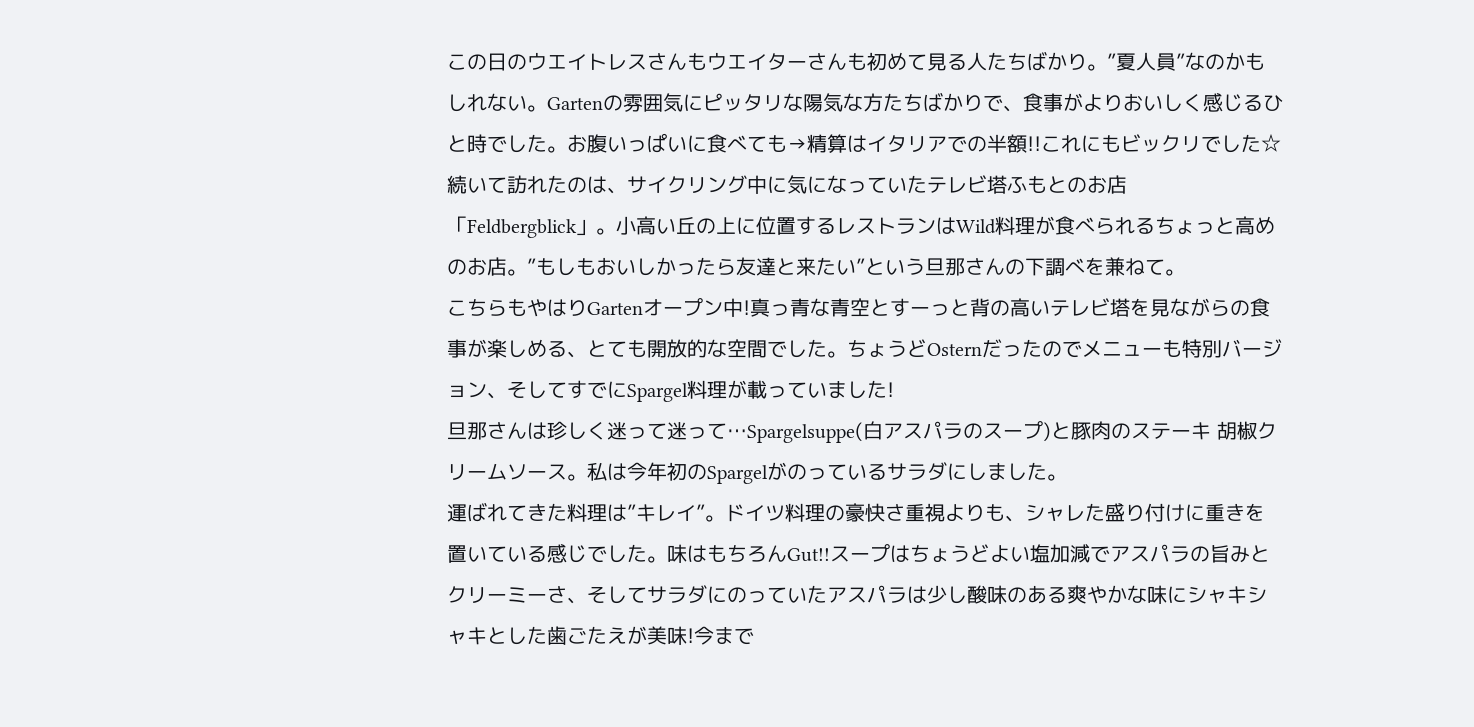この日のウエイトレスさんもウエイターさんも初めて見る人たちばかり。”夏人員”なのかもしれない。Gartenの雰囲気にピッタリな陽気な方たちばかりで、食事がよりおいしく感じるひと時でした。お腹いっぱいに食べても→精算はイタリアでの半額!!これにもビックリでした☆
続いて訪れたのは、サイクリング中に気になっていたテレビ塔ふもとのお店「Feldbergblick」。小高い丘の上に位置するレストランはWild料理が食べられるちょっと高めのお店。”もしもおいしかったら友達と来たい”という旦那さんの下調べを兼ねて。
こちらもやはりGartenオープン中!真っ青な青空とすーっと背の高いテレビ塔を見ながらの食事が楽しめる、とても開放的な空間でした。ちょうどOsternだったのでメニューも特別バージョン、そしてすでにSpargel料理が載っていました!
旦那さんは珍しく迷って迷って…Spargelsuppe(白アスパラのスープ)と豚肉のステーキ 胡椒クリームソース。私は今年初のSpargelがのっているサラダにしました。
運ばれてきた料理は”キレイ”。ドイツ料理の豪快さ重視よりも、シャレた盛り付けに重きを置いている感じでした。味はもちろんGut!!スープはちょうどよい塩加減でアスパラの旨みとクリーミーさ、そしてサラダにのっていたアスパラは少し酸味のある爽やかな味にシャキシャキとした歯ごたえが美味!今まで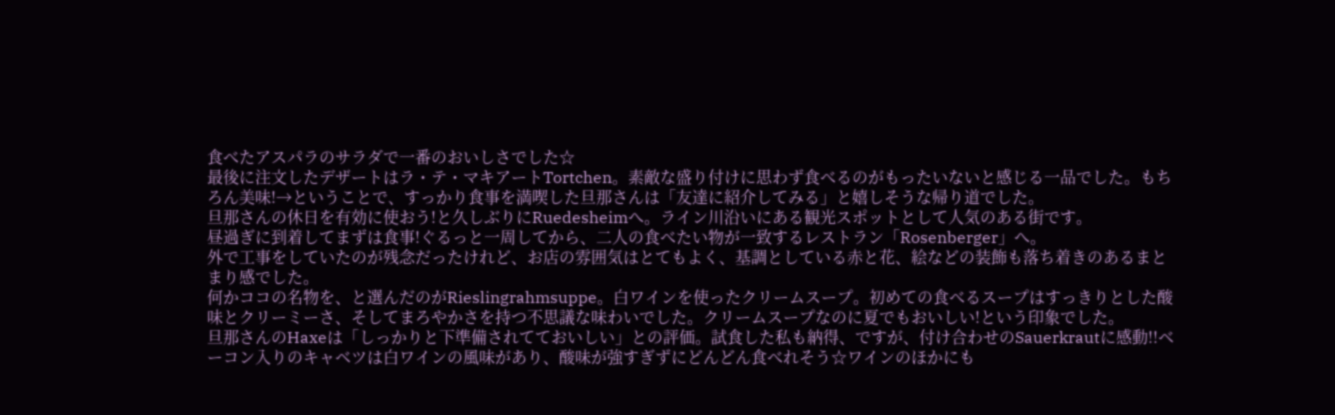食べたアスパラのサラダで一番のおいしさでした☆
最後に注文したデザートはラ・テ・マキアートTortchen。素敵な盛り付けに思わず食べるのがもったいないと感じる一品でした。もちろん美味!→ということで、すっかり食事を満喫した旦那さんは「友達に紹介してみる」と嬉しそうな帰り道でした。
旦那さんの休日を有効に使おう!と久しぶりにRuedesheimへ。ライン川沿いにある観光スポットとして人気のある街です。
昼過ぎに到着してまずは食事!ぐるっと一周してから、二人の食べたい物が一致するレストラン「Rosenberger」へ。
外で工事をしていたのが残念だったけれど、お店の雰囲気はとてもよく、基調としている赤と花、絵などの装飾も落ち着きのあるまとまり感でした。
何かココの名物を、と選んだのがRieslingrahmsuppe。白ワインを使ったクリームスープ。初めての食べるスープはすっきりとした酸味とクリーミーさ、そしてまろやかさを持つ不思議な味わいでした。クリームスープなのに夏でもおいしい!という印象でした。
旦那さんのHaxeは「しっかりと下準備されてておいしい」との評価。試食した私も納得、ですが、付け合わせのSauerkrautに感動!!ベーコン入りのキャベツは白ワインの風味があり、酸味が強すぎずにどんどん食べれそう☆ワインのほかにも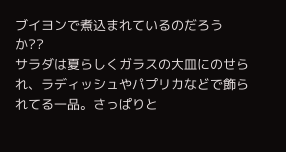ブイヨンで煮込まれているのだろうか??
サラダは夏らしくガラスの大皿にのせられ、ラディッシュやパプリカなどで飾られてる一品。さっぱりと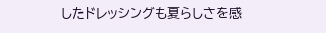したドレッシングも夏らしさを感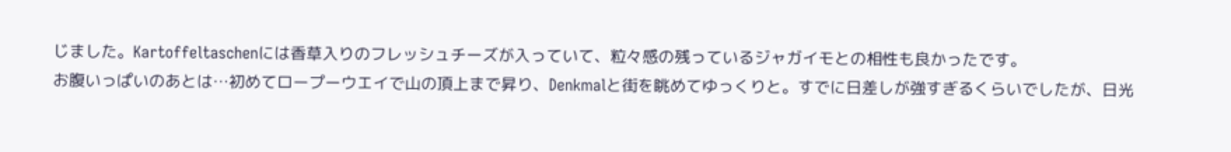じました。Kartoffeltaschenには香草入りのフレッシュチーズが入っていて、粒々感の残っているジャガイモとの相性も良かったです。
お腹いっぱいのあとは…初めてロープーウエイで山の頂上まで昇り、Denkmalと街を眺めてゆっくりと。すでに日差しが強すぎるくらいでしたが、日光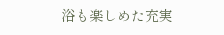浴も楽しめた充実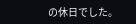の休日でした。